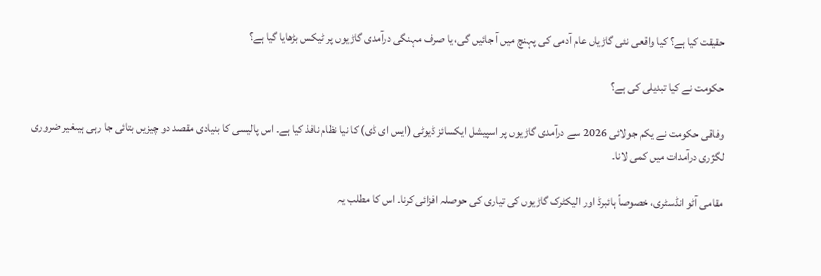حقیقت کیا ہے؟ کیا واقعی نئی گاڑیاں عام آدمی کی پہنچ میں آ جائیں گی، یا صرف مہنگی درآمدی گاڑیوں پر ٹیکس بڑھایا گیا ہے؟

حکومت نے کیا تبدیلی کی ہے؟

وفاقی حکومت نے یکم جولائی 2026 سے درآمدی گاڑیوں پر اسپیشل ایکسائز ڈیوٹی (ایس ای ڈی) کا نیا نظام نافذ کیا ہے۔ اس پالیسی کا بنیادی مقصد دو چیزیں بتائی جا رہی ہیںغیر ضروری لگژری درآمدات میں کمی لانا۔

مقامی آٹو انڈسٹری، خصوصاً ہائبرڈ اور الیکٹرک گاڑیوں کی تیاری کی حوصلہ افزائی کرنا۔ اس کا مطلب یہ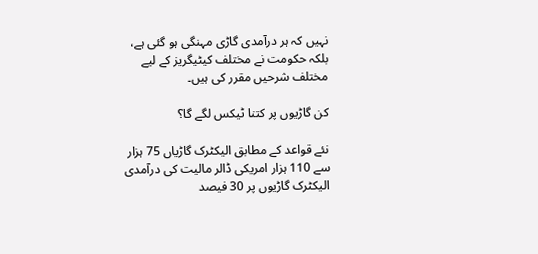نہیں کہ ہر درآمدی گاڑی مہنگی ہو گئی ہے، بلکہ حکومت نے مختلف کیٹیگریز کے لیے مختلف شرحیں مقرر کی ہیں۔

کن گاڑیوں پر کتنا ٹیکس لگے گا؟

نئے قواعد کے مطابق الیکٹرک گاڑیاں 75 ہزار سے 110 ہزار امریکی ڈالر مالیت کی درآمدی الیکٹرک گاڑیوں پر 30 فیصد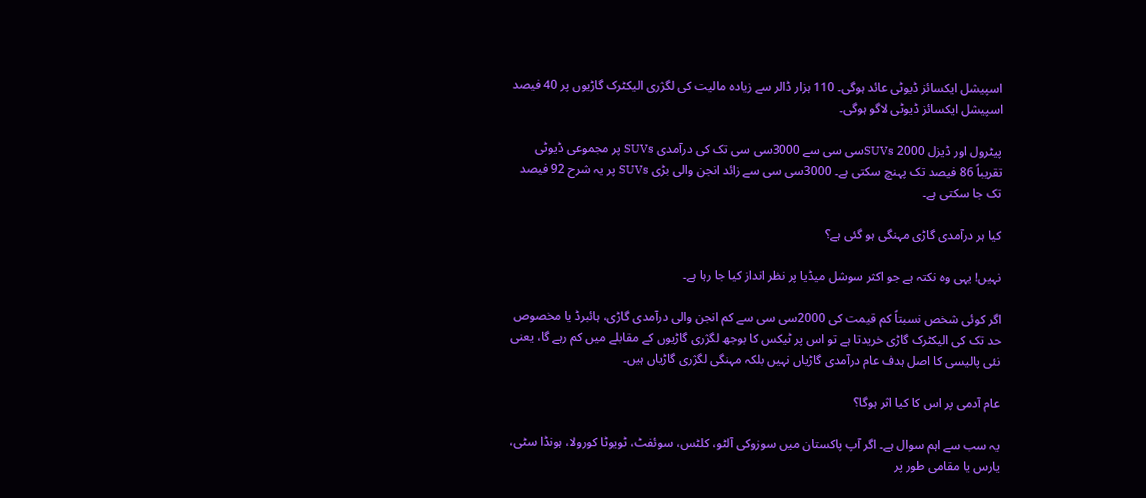اسپیشل ایکسائز ڈیوٹی عائد ہوگی۔ 110 ہزار ڈالر سے زیادہ مالیت کی لگژری الیکٹرک گاڑیوں پر 40 فیصد اسپیشل ایکسائز ڈیوٹی لاگو ہوگی۔

پیٹرول اور ڈیزل SUVs 2000سی سی سے 3000سی سی تک کی درآمدی SUVs پر مجموعی ڈیوٹی تقریباً 86 فیصد تک پہنچ سکتی ہے۔ 3000سی سی سے زائد انجن والی بڑی SUVs پر یہ شرح 92 فیصد تک جا سکتی ہے۔

کیا ہر درآمدی گاڑی مہنگی ہو گئی ہے؟

نہیں! یہی وہ نکتہ ہے جو اکثر سوشل میڈیا پر نظر انداز کیا جا رہا ہے۔

اگر کوئی شخص نسبتاً کم قیمت کی 2000سی سی سے کم انجن والی درآمدی گاڑی، ہائبرڈ یا مخصوص حد تک کی الیکٹرک گاڑی خریدتا ہے تو اس پر ٹیکس کا بوجھ لگژری گاڑیوں کے مقابلے میں کم رہے گا، یعنی نئی پالیسی کا اصل ہدف عام درآمدی گاڑیاں نہیں بلکہ مہنگی لگژری گاڑیاں ہیں۔

عام آدمی پر اس کا کیا اثر ہوگا؟

یہ سب سے اہم سوال ہے۔ اگر آپ پاکستان میں سوزوکی آلٹو، کلٹس، سوئفٹ، ٹویوٹا کورولا، ہونڈا سٹی، یارس یا مقامی طور پر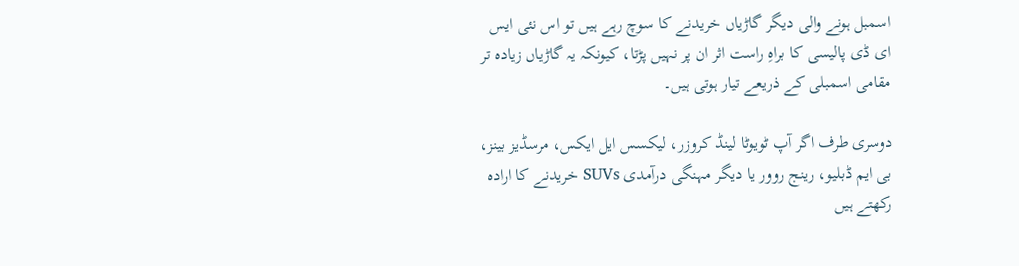اسمبل ہونے والی دیگر گاڑیاں خریدنے کا سوچ رہے ہیں تو اس نئی ایس ای ڈی پالیسی کا براہِ راست اثر ان پر نہیں پڑتا، کیونکہ یہ گاڑیاں زیادہ تر مقامی اسمبلی کے ذریعے تیار ہوتی ہیں۔

دوسری طرف اگر آپ ٹویوٹا لینڈ کروزر، لیکسس ایل ایکس، مرسڈیز بینز، بی ایم ڈبلیو، رینج روور یا دیگر مہنگی درآمدی SUVs خریدنے کا ارادہ رکھتے ہیں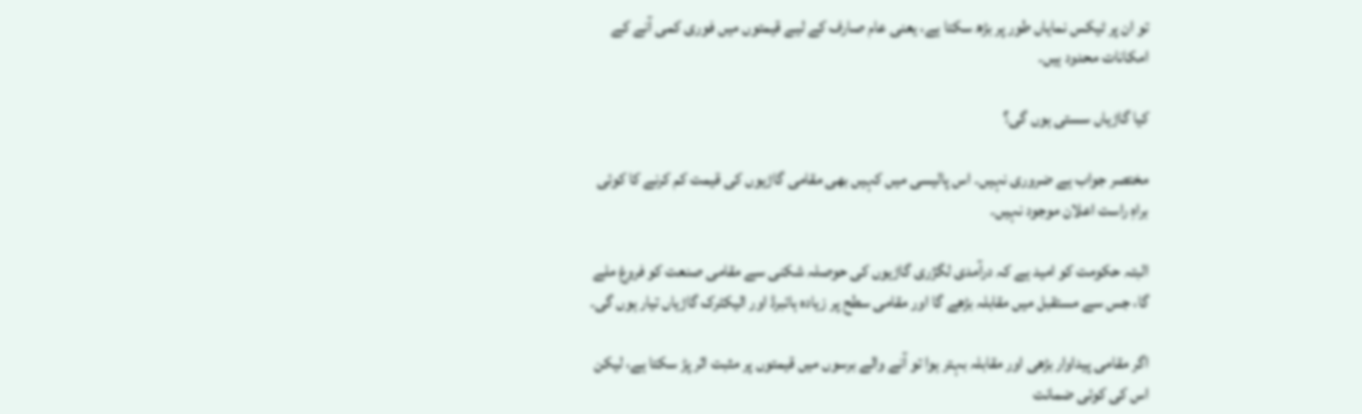تو ان پر ٹیکس نمایاں طور پر بڑھ سکتا ہے، یعنی عام صارف کے لیے قیمتوں میں فوری کمی آنے کے امکانات محدود ہیں۔

کیا گاڑیاں سستی ہوں گی؟

مختصر جواب ہے ضروری نہیں۔ اس پالیسی میں کہیں بھی مقامی گاڑیوں کی قیمت کم کرنے کا کوئی براہِ راست اعلان موجود نہیں۔

البتہ حکومت کو امید ہے کہ درآمدی لگژری گاڑیوں کی حوصلہ شکنی سے مقامی صنعت کو فروغ ملے گا، جس سے مستقبل میں مقابلہ بڑھے گا اور مقامی سطح پر زیادہ ہائبرڈ اور الیکٹرک گاڑیاں تیار ہوں گی۔

اگر مقامی پیداوار بڑھی اور مقابلہ بہتر ہوا تو آنے والے برسوں میں قیمتوں پر مثبت اثر پڑ سکتا ہے، لیکن اس کی کوئی ضمانت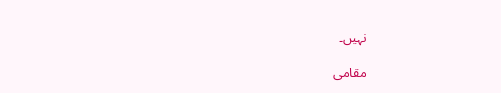نہیں۔

مقامی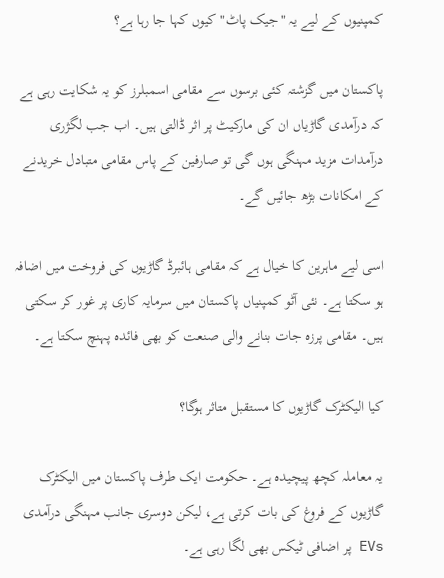کمپنیوں کے لیے یہ "جیک پاٹ" کیوں کہا جا رہا ہے؟

پاکستان میں گزشتہ کئی برسوں سے مقامی اسمبلرز کو یہ شکایت رہی ہے کہ درآمدی گاڑیاں ان کی مارکیٹ پر اثر ڈالتی ہیں۔ اب جب لگژری درآمدات مزید مہنگی ہوں گی تو صارفین کے پاس مقامی متبادل خریدنے کے امکانات بڑھ جائیں گے۔

اسی لیے ماہرین کا خیال ہے کہ مقامی ہائبرڈ گاڑیوں کی فروخت میں اضافہ ہو سکتا ہے۔ نئی آٹو کمپنیاں پاکستان میں سرمایہ کاری پر غور کر سکتی ہیں۔ مقامی پرزہ جات بنانے والی صنعت کو بھی فائدہ پہنچ سکتا ہے۔

کیا الیکٹرک گاڑیوں کا مستقبل متاثر ہوگا؟

یہ معاملہ کچھ پیچیدہ ہے۔ حکومت ایک طرف پاکستان میں الیکٹرک گاڑیوں کے فروغ کی بات کرتی ہے، لیکن دوسری جانب مہنگی درآمدی EVs پر اضافی ٹیکس بھی لگا رہی ہے۔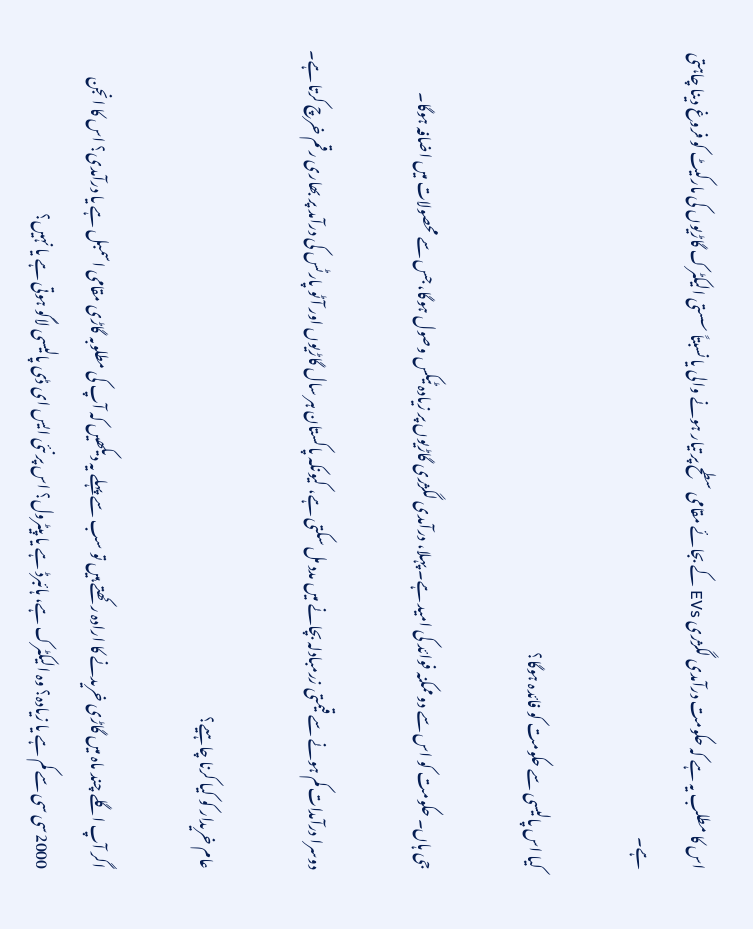اس کا مطلب یہ ہے کہ حکومت درآمدی لگژری EVs کے بجائے مقامی سطح پر تیار ہونے والی یا نسبتاً سستی الیکٹرک گاڑیوں کی مارکیٹ کو فروغ دینا چاہتی ہے۔

کیا اس پالیسی سے حکومت کو فائدہ ہوگا؟

جی ہاں۔ حکومت کو اس سے دو ممکنہ فوائد کی امید ہے۔ پہلا، درآمدی لگژری گاڑیوں پر زیادہ ٹیکس وصول ہوگا، جس سے محصولات میں اضافہ ہوگا۔

دوسرا درآمدات کم ہونے سے قیمتی زرمبادلہ بچانے میں مدد مل سکتی ہے، کیونکہ پاکستان ہر سال گاڑیوں اور آٹو پارٹس کی درآمد پر بھاری رقم خرچ کرتا ہے۔

عام خریدار کو کیا کرنا چاہیے؟

اگر آپ اگلے چند ماہ میں گاڑی خریدنے کا ارادہ رکھتے ہیں تو سب سے پہلے یہ دیکھیں کہ آپ کی مطلوبہ گاڑی مقامی اسمبل ہے یا درآمدی؟ اس کا انجن 2000سی سی سے کم ہے یا زیادہ؟ وہ الیکٹرک ہے، ہائبرڈ ہے یا پیٹرول؟ اس پر نئی ایس ای ڈی پالیسی لاگو ہوتی ہے یا نہیں؟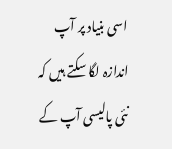اسی بنیاد پر آپ اندازہ لگا سکتے ہیں کہ نئی پالیسی آپ کے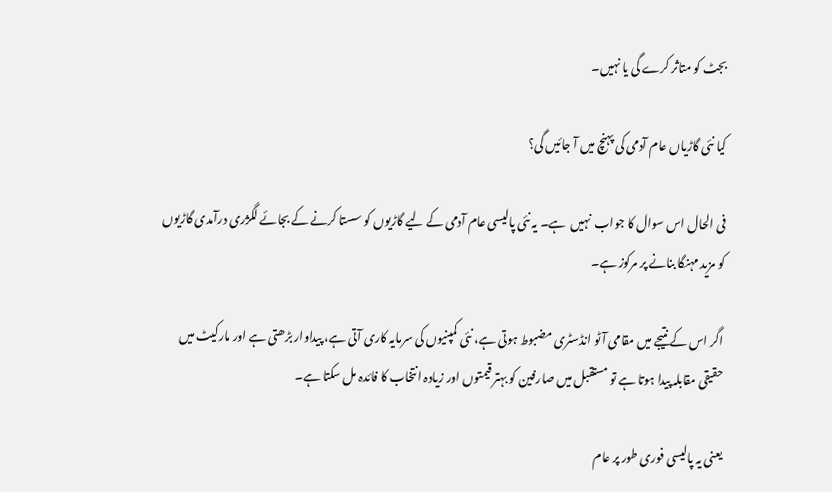بجٹ کو متاثر کرے گی یا نہیں۔

کیا نئی گاڑیاں عام آدمی کی پہنچ میں آ جائیں گی؟

فی الحال اس سوال کا جواب  نہیں  ہے۔ یہ نئی پالیسی عام آدمی کے لیے گاڑیوں کو سستا کرنے کے بجائے لگژری درآمدی گاڑیوں کو مزید مہنگا بنانے پر مرکوز ہے۔

اگر اس کے نتیجے میں مقامی آٹو انڈسٹری مضبوط ہوتی ہے، نئی کمپنیوں کی سرمایہ کاری آتی ہے، پیداوار بڑھتی ہے اور مارکیٹ میں حقیقی مقابلہ پیدا ہوتا ہے تو مستقبل میں صارفین کو بہتر قیمتوں اور زیادہ انتخاب کا فائدہ مل سکتا ہے۔

یعنی یہ پالیسی فوری طور پر عام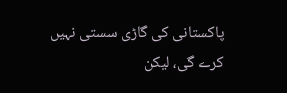پاکستانی کی گاڑی سستی نہیں کرے گی، لیکن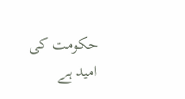حکومت کی امید ہے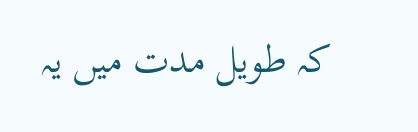کہ طویل مدت میں یہ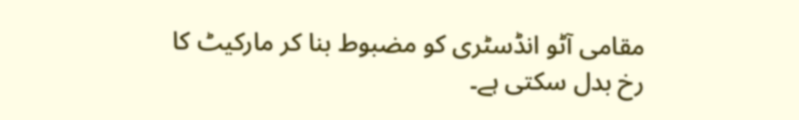مقامی آٹو انڈسٹری کو مضبوط بنا کر مارکیٹ کا رخ بدل سکتی ہے۔